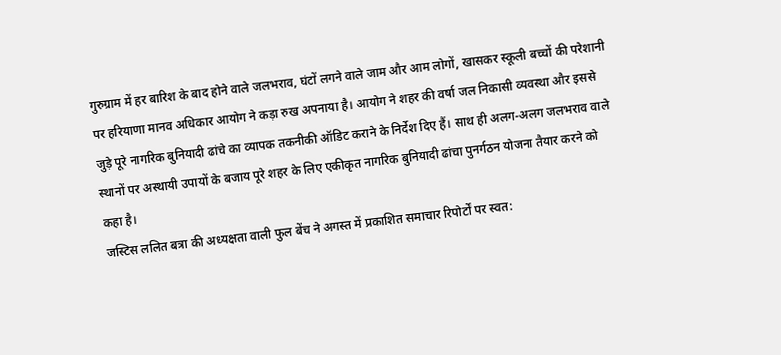गुरुग्राम में हर बारिश के बाद होने वाले जलभराव, घंटों लगने वाले जाम और आम लोगों, खासकर स्कूली बच्चों की परेशानी पर हरियाणा मानव अधिकार आयोग ने कड़ा रुख अपनाया है। आयोग ने शहर की वर्षा जल निकासी व्यवस्था और इससे जुड़े पूरे नागरिक बुनियादी ढांचे का व्यापक तकनीकी ऑडिट कराने के निर्देश दिए हैं। साथ ही अलग-अलग जलभराव वाले स्थानों पर अस्थायी उपायों के बजाय पूरे शहर के लिए एकीकृत नागरिक बुनियादी ढांचा पुनर्गठन योजना तैयार करने को कहा है।
जस्टिस ललित बत्रा की अध्यक्षता वाली फुल बेंच ने अगस्त में प्रकाशित समाचार रिपोर्टों पर स्वत: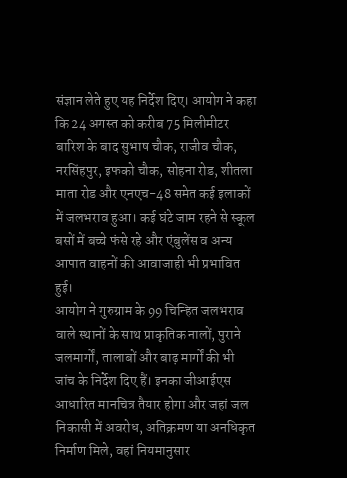संज्ञान लेते हुए यह निर्देश दिए। आयोग ने कहा कि 24 अगस्त को करीब 75 मिलीमीटर बारिश के बाद सुभाष चौक, राजीव चौक, नरसिंहपुर, इफको चौक, सोहना रोड, शीतला माता रोड और एनएच-48 समेत कई इलाकों में जलभराव हुआ। कई घंटे जाम रहने से स्कूल बसों में बच्चे फंसे रहे और एंबुलेंस व अन्य आपात वाहनों की आवाजाही भी प्रभावित हुई।
आयोग ने गुरुग्राम के 99 चिन्हित जलभराव वाले स्थानों के साथ प्राकृतिक नालों, पुराने जलमार्गों, तालाबों और बाढ़ मार्गों की भी जांच के निर्देश दिए हैं। इनका जीआईएस आधारित मानचित्र तैयार होगा और जहां जल निकासी में अवरोध, अतिक्रमण या अनधिकृत निर्माण मिले, वहां नियमानुसार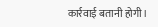कार्रवाई बतानी होगी।